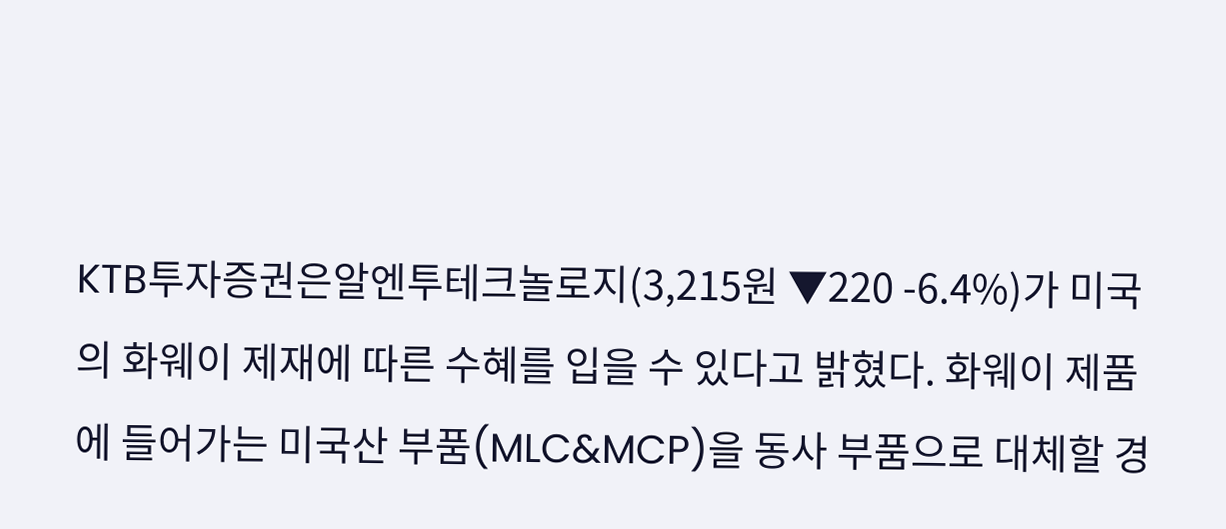KTB투자증권은알엔투테크놀로지(3,215원 ▼220 -6.4%)가 미국의 화웨이 제재에 따른 수혜를 입을 수 있다고 밝혔다. 화웨이 제품에 들어가는 미국산 부품(MLC&MCP)을 동사 부품으로 대체할 경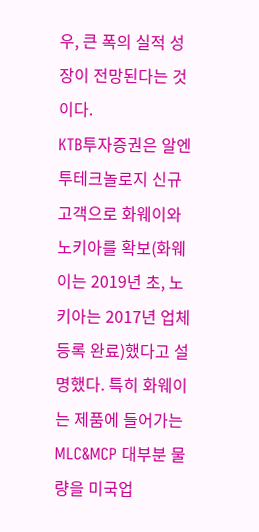우, 큰 폭의 실적 성장이 전망된다는 것이다.
KTB투자증권은 알엔투테크놀로지 신규 고객으로 화웨이와 노키아를 확보(화웨이는 2019년 초, 노키아는 2017년 업체 등록 완료)했다고 설명했다. 특히 화웨이는 제품에 들어가는 MLC&MCP 대부분 물량을 미국업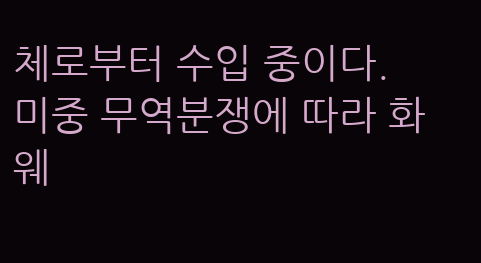체로부터 수입 중이다.
미중 무역분쟁에 따라 화웨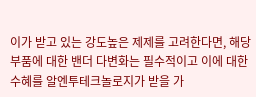이가 받고 있는 강도높은 제제를 고려한다면, 해당 부품에 대한 밴더 다변화는 필수적이고 이에 대한 수혜를 알엔투테크놀로지가 받을 가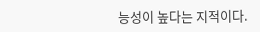능성이 높다는 지적이다.